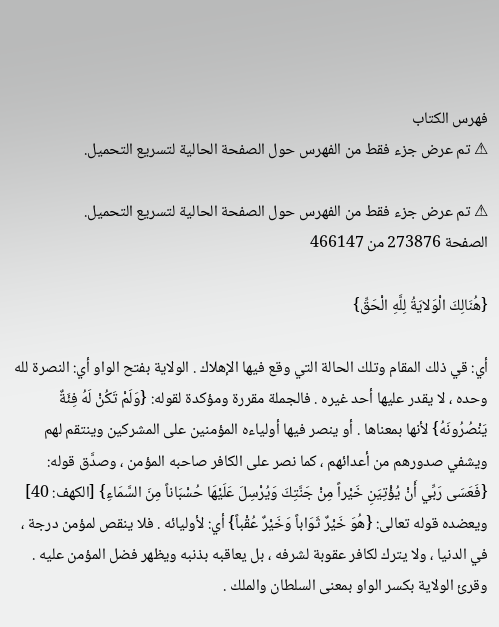فهرس الكتاب
⚠ تم عرض جزء فقط من الفهرس حول الصفحة الحالية لتسريع التحميل.

⚠ تم عرض جزء فقط من الفهرس حول الصفحة الحالية لتسريع التحميل.
الصفحة 273876 من 466147

{هُنَالِكَ الْوَلايَةُ لِلَّهِ الْحَقِّ}

أي: قي ذلك المقام وتلك الحالة التي وقع فيها الإهلاك . الولاية بفتح الواو أي: النصرة لله وحده ، لا يقدر عليها أحد غيره . فالجملة مقررة ومؤكدة لقوله: {وَلَمْ تَكُنْ لَهُ فِئَةٌ يَنْصُرُونَهُ} لأنها بمعناها . أو ينصر فيها أولياءه المؤمنين على المشركين وينتقم لهم ويشفي صدورهم من أعدائهم ، كما نصر على الكافر صاحبه المؤمن ، وصدَّق قوله: {فَعَسَى رَبِّي أَنْ يُؤْتِيَنِ خَيْراً مِنْ جَنَّتِكَ وَيُرْسِلَ عَلَيْهَا حُسْبَاناً مِنَ السَّمَاءِ} [الكهف: 40] ويعضده قوله تعالى: {هُوَ خَيْرٌ ثَوَاباً وَخَيْرٌ عُقْباً} أي: لأوليائه . فلا ينقص لمؤمن درجة ، في الدنيا ، ولا يترك لكافر عقوبة لشرفه ، بل يعاقبه بذنبه ويظهر فضل المؤمن عليه . وقرئ الولاية بكسر الواو بمعنى السلطان والملك .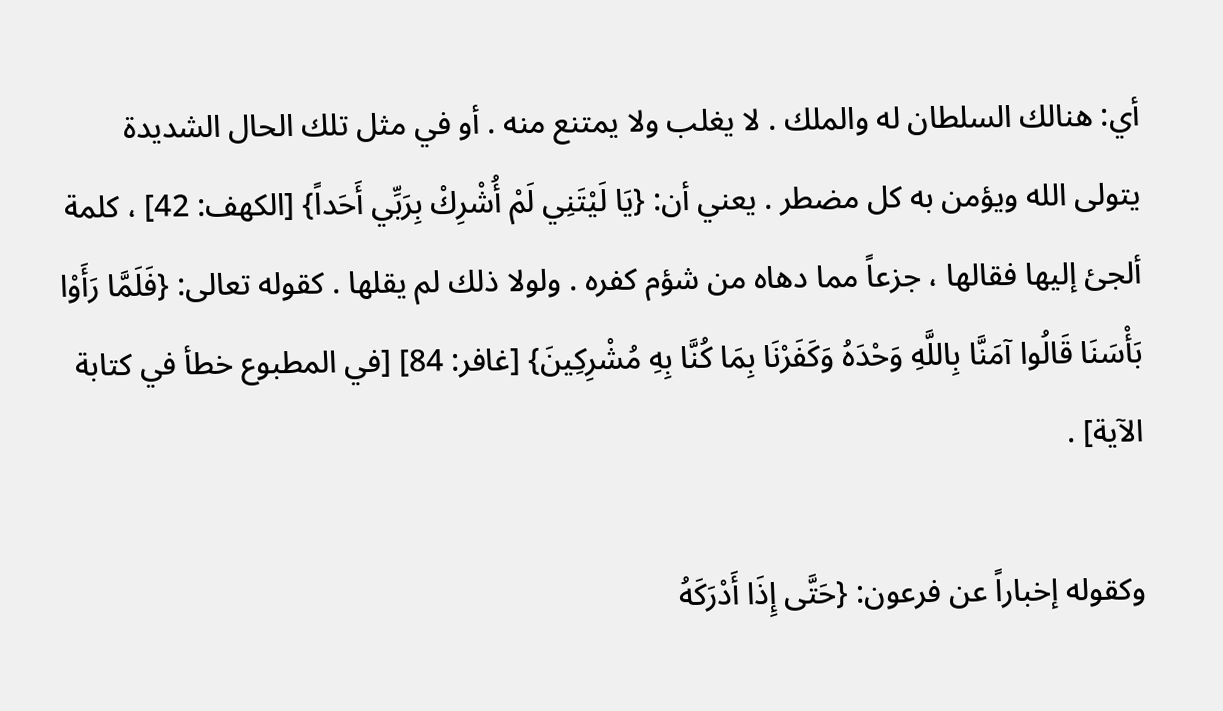أي: هنالك السلطان له والملك . لا يغلب ولا يمتنع منه . أو في مثل تلك الحال الشديدة يتولى الله ويؤمن به كل مضطر . يعني أن: {يَا لَيْتَنِي لَمْ أُشْرِكْ بِرَبِّي أَحَداً} [الكهف: 42] ، كلمة ألجئ إليها فقالها ، جزعاً مما دهاه من شؤم كفره . ولولا ذلك لم يقلها . كقوله تعالى: {فَلَمَّا رَأَوْا بَأْسَنَا قَالُوا آمَنَّا بِاللَّهِ وَحْدَهُ وَكَفَرْنَا بِمَا كُنَّا بِهِ مُشْرِكِينَ} [غافر: 84] [في المطبوع خطأ في كتابة الآية] .

وكقوله إخباراً عن فرعون: {حَتَّى إِذَا أَدْرَكَهُ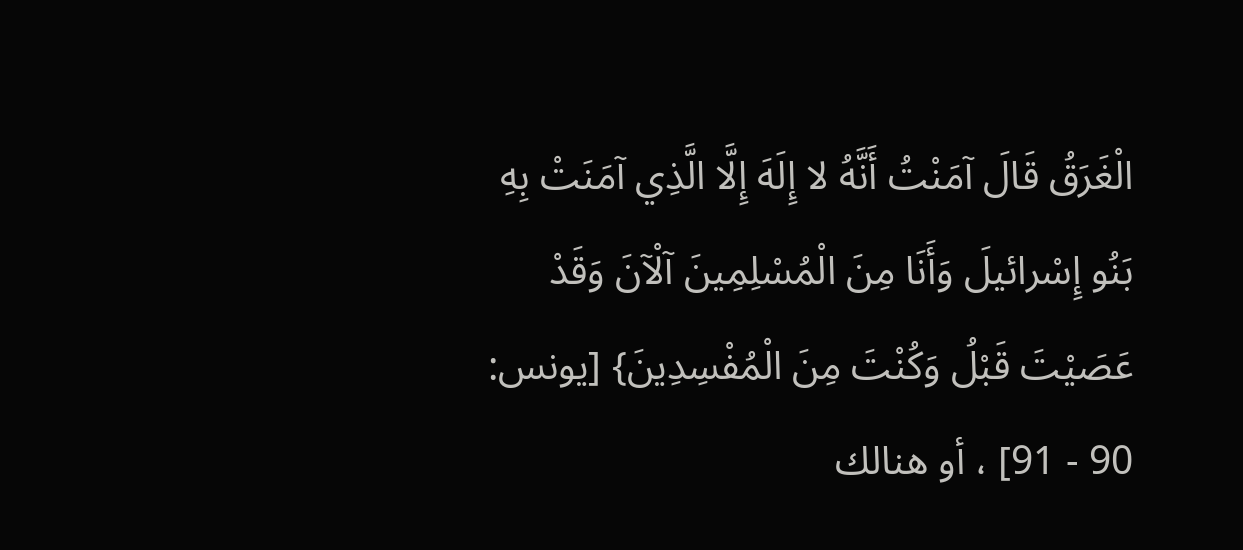الْغَرَقُ قَالَ آمَنْتُ أَنَّهُ لا إِلَهَ إِلَّا الَّذِي آمَنَتْ بِهِ بَنُو إِسْرائيلَ وَأَنَا مِنَ الْمُسْلِمِينَ آلْآنَ وَقَدْ عَصَيْتَ قَبْلُ وَكُنْتَ مِنَ الْمُفْسِدِينَ} [يونس: 90 - 91] ، أو هنالك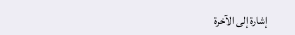إشارة إلى الآخرة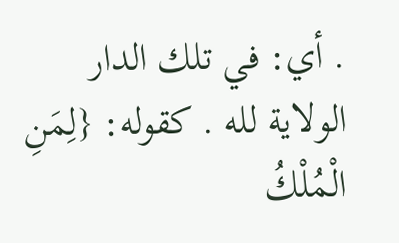. أي: في تلك الدار الولاية لله . كقوله: {لِمَنِ الْمُلْكُ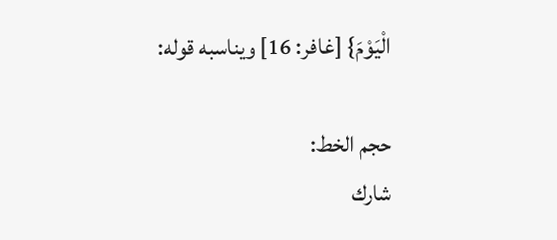الْيَوْمَ} [غافر: 16] ويناسبه قوله:

حجم الخط:
شارك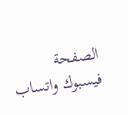الصفحة
فيسبوك واتساب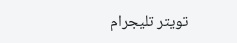تويتر تليجرام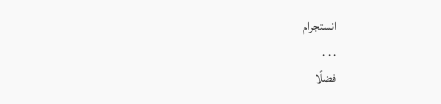انستجرام
. . .
فضلًا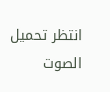انتظر تحميل الصوت